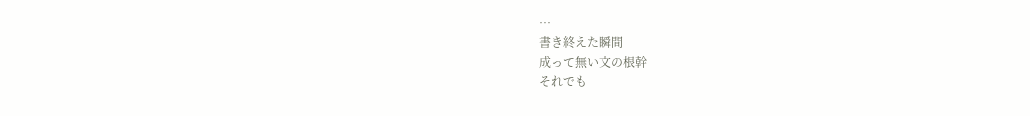…
書き終えた瞬間
成って無い文の根幹
それでも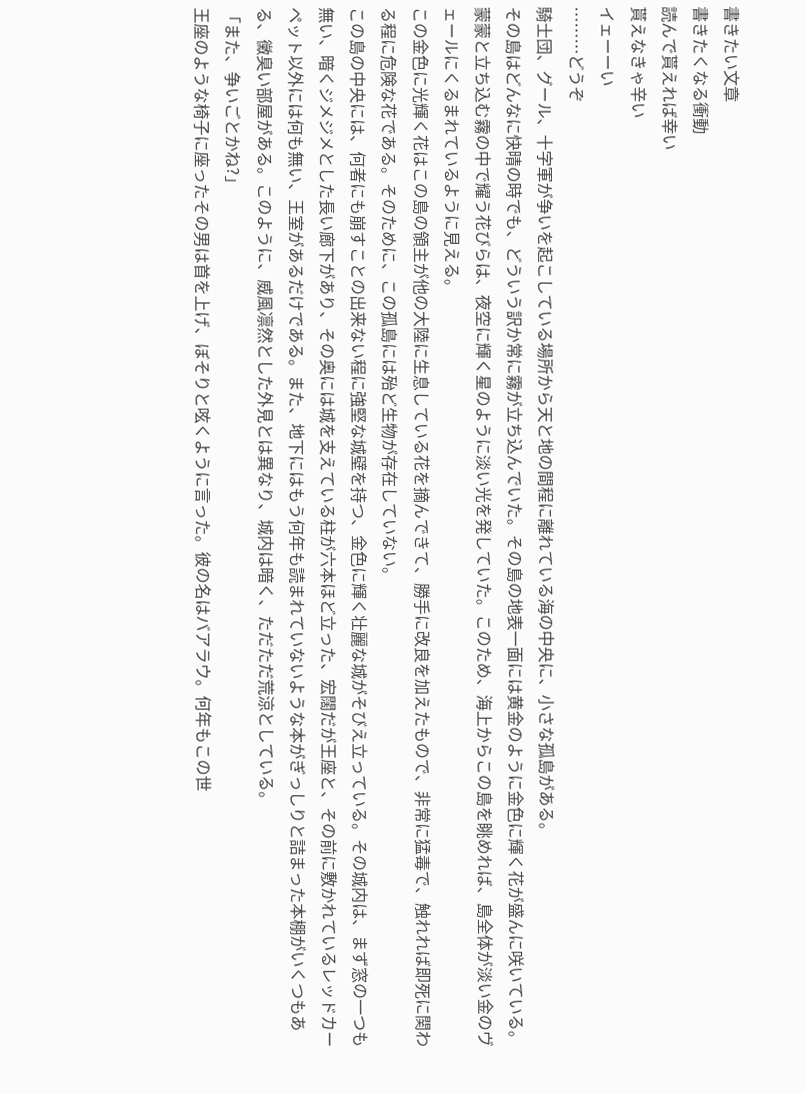書きたい文章
書きたくなる衝動
読んで貰えれば幸い
貰えなきゃ辛い
イェーーい
………どうぞ
騎士団、グール、十字軍が争いを起こしている場所から天と地の間程に離れている海の中央に、小さな孤島がある。
その島はどんなに快晴の時でも、どういう訳か常に霧が立ち込んでいた。その島の地表一面には黄金のように金色に輝く花が盛んに咲いている。蒙蒙と立ち込む霧の中で耀う花びらは、夜空に輝く星のように淡い光を発していた。このため、海上からこの島を眺めれば、島全体が淡い金のヴェールにくるまれているように見える。
この金色に光輝く花はこの島の領主が他の大陸に生息している花を摘んできて、勝手に改良を加えたもので、非常に猛毒で、触れれば即死に関わる程に危険な花である。そのために、この孤島には殆ど生物が存在していない。
この島の中央には、何者にも崩すことの出来ない程に強堅な城壁を持つ、金色に輝く壮麗な城がそびえ立っている。その城内は、まず窓の一つも無い、暗くジメジメとした長い廊下があり、その奥には城を支えている柱が六本ほど立った、宏闊だが王座と、その前に敷かれているレッドカーペット以外には何も無い、王室があるだけである。また、地下にはもう何年も読まれていないような本がぎっしりと詰まった本棚がいくつもある、黴臭い部屋がある。このように、威風凛然とした外見とは異なり、城内は暗く、ただただ荒涼としている。
「また、争いごとかね?」
王座のような椅子に座ったその男は首を上げ、ぼそりと呟くように言った。彼の名はバアラウ。何年もこの世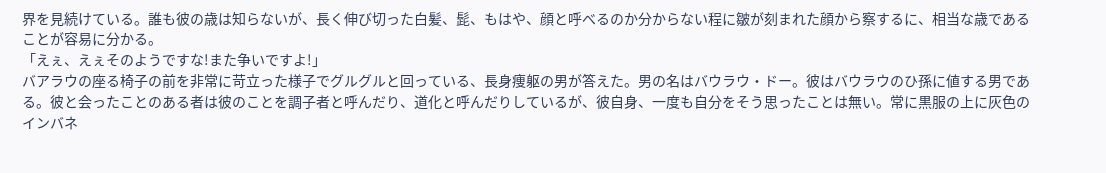界を見続けている。誰も彼の歳は知らないが、長く伸び切った白髪、髭、もはや、顔と呼べるのか分からない程に皺が刻まれた顔から察するに、相当な歳であることが容易に分かる。
「えぇ、えぇそのようですな!また争いですよ!」
バアラウの座る椅子の前を非常に苛立った様子でグルグルと回っている、長身痩躯の男が答えた。男の名はバウラウ・ドー。彼はバウラウのひ孫に値する男である。彼と会ったことのある者は彼のことを調子者と呼んだり、道化と呼んだりしているが、彼自身、一度も自分をそう思ったことは無い。常に黒服の上に灰色のインバネ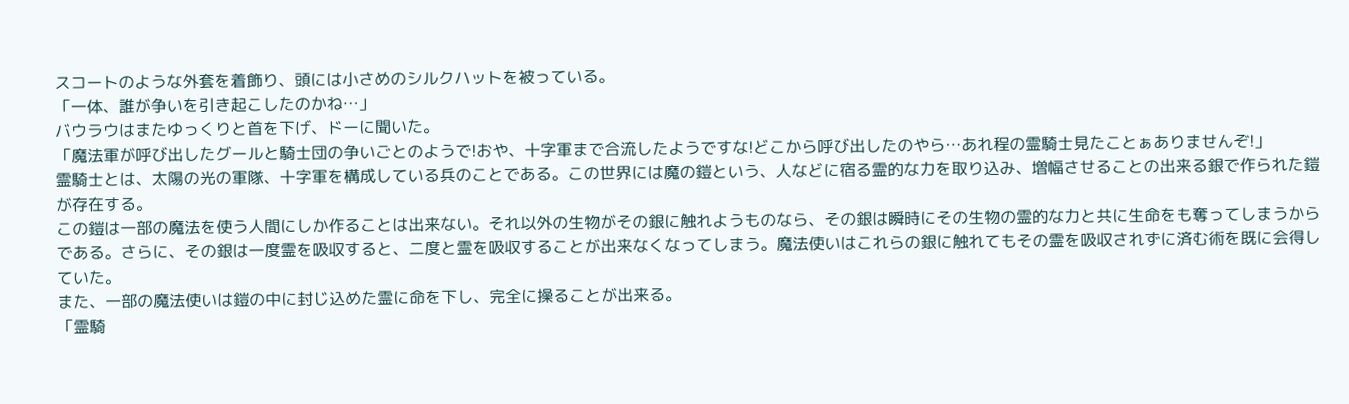スコートのような外套を着飾り、頭には小さめのシルクハットを被っている。
「一体、誰が争いを引き起こしたのかね…」
バウラウはまたゆっくりと首を下げ、ドーに聞いた。
「魔法軍が呼び出したグールと騎士団の争いごとのようで!おや、十字軍まで合流したようですな!どこから呼び出したのやら…あれ程の霊騎士見たことぁありませんぞ!」
霊騎士とは、太陽の光の軍隊、十字軍を構成している兵のことである。この世界には魔の鎧という、人などに宿る霊的な力を取り込み、増幅させることの出来る銀で作られた鎧が存在する。
この鎧は一部の魔法を使う人間にしか作ることは出来ない。それ以外の生物がその銀に触れようものなら、その銀は瞬時にその生物の霊的な力と共に生命をも奪ってしまうからである。さらに、その銀は一度霊を吸収すると、二度と霊を吸収することが出来なくなってしまう。魔法使いはこれらの銀に触れてもその霊を吸収されずに済む術を既に会得していた。
また、一部の魔法使いは鎧の中に封じ込めた霊に命を下し、完全に操ることが出来る。
「霊騎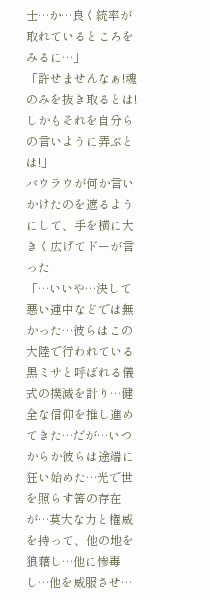士…か…良く統率が取れているところをみるに…」
「許せませんなぁ!魂のみを抜き取るとは!しかもそれを自分らの言いように弄ぶとは!」
バウラウが何か言いかけたのを遮るようにして、手を横に大きく広げてドーが言った
「…いいや…決して悪い連中などでは無かった…彼らはこの大陸で行われている黒ミサと呼ばれる儀式の撲滅を計り…健全な信仰を推し進めてきた…だが…いつからか彼らは途端に狂い始めた…光で世を照らす筈の存在が…莫大な力と権威を持って、他の地を狼藉し…他に惨毒し…他を威服させ…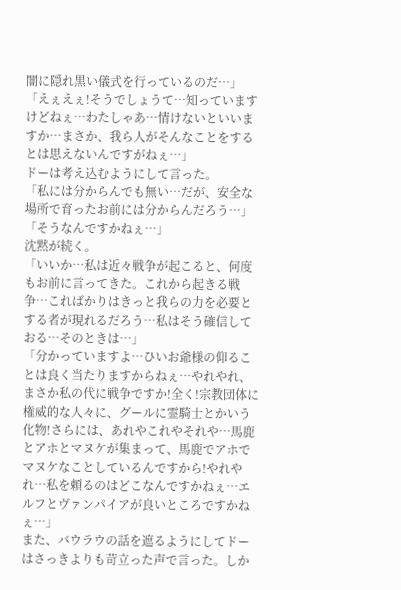闇に隠れ黒い儀式を行っているのだ…」
「えぇえぇ!そうでしょうて…知っていますけどねぇ…わたしゃあ…情けないといいますか…まさか、我ら人がそんなことをするとは思えないんですがねぇ…」
ドーは考え込むようにして言った。
「私には分からんでも無い…だが、安全な場所で育ったお前には分からんだろう…」
「そうなんですかねぇ…」
沈黙が続く。
「いいか…私は近々戦争が起こると、何度もお前に言ってきた。これから起きる戦争…こればかりはきっと我らの力を必要とする者が現れるだろう…私はそう確信しておる…そのときは…」
「分かっていますよ…ひいお爺様の仰ることは良く当たりますからねぇ…やれやれ、まさか私の代に戦争ですか!全く!宗教団体に権威的な人々に、グールに霊騎士とかいう化物!さらには、あれやこれやそれや…馬鹿とアホとマヌケが集まって、馬鹿でアホでマヌケなことしているんですから!やれやれ…私を頼るのはどこなんですかねぇ…エルフとヴァンパイアが良いところですかねぇ…」
また、バウラウの話を遮るようにしてドーはさっきよりも苛立った声で言った。しか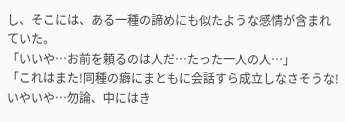し、そこには、ある一種の諦めにも似たような感情が含まれていた。
「いいや…お前を頼るのは人だ…たった一人の人…」
「これはまた!同種の癖にまともに会話すら成立しなさそうな!いやいや…勿論、中にはき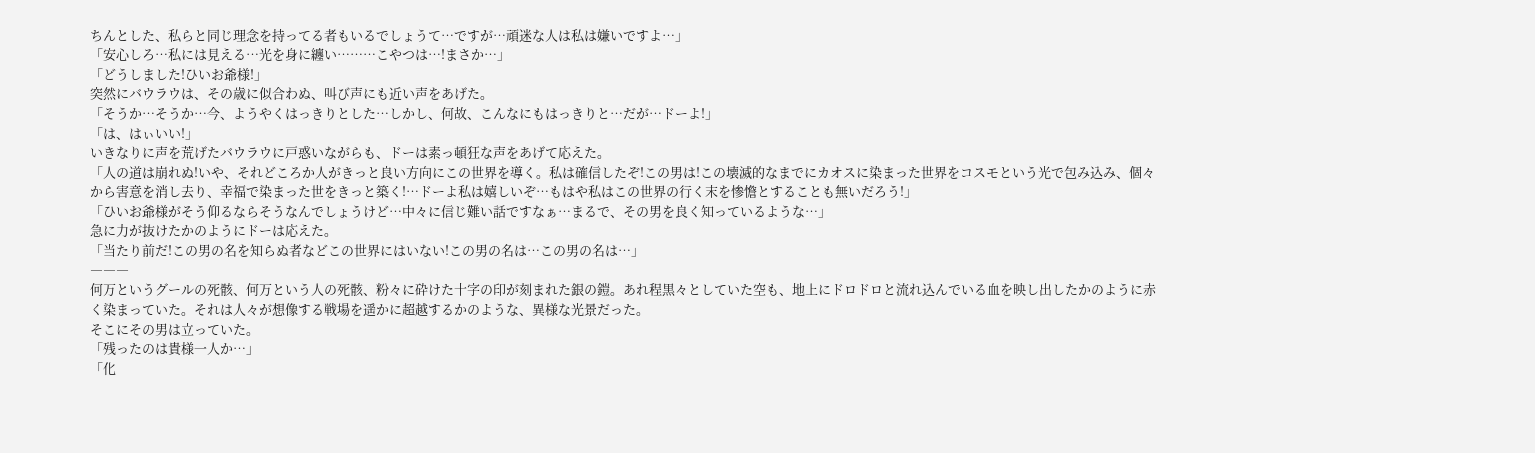ちんとした、私らと同じ理念を持ってる者もいるでしょうて…ですが…頑迷な人は私は嫌いですよ…」
「安心しろ…私には見える…光を身に纏い………こやつは…!まさか…」
「どうしました!ひいお爺様!」
突然にバウラウは、その歳に似合わぬ、叫び声にも近い声をあげた。
「そうか…そうか…今、ようやくはっきりとした…しかし、何故、こんなにもはっきりと…だが…ドーよ!」
「は、はぃいい!」
いきなりに声を荒げたバウラウに戸惑いながらも、ドーは素っ頓狂な声をあげて応えた。
「人の道は崩れぬ!いや、それどころか人がきっと良い方向にこの世界を導く。私は確信したぞ!この男は!この壊滅的なまでにカオスに染まった世界をコスモという光で包み込み、個々から害意を消し去り、幸福で染まった世をきっと築く!…ドーよ私は嬉しいぞ…もはや私はこの世界の行く末を惨憺とすることも無いだろう!」
「ひいお爺様がそう仰るならそうなんでしょうけど…中々に信じ難い話ですなぁ…まるで、その男を良く知っているような…」
急に力が抜けたかのようにドーは応えた。
「当たり前だ!この男の名を知らぬ者などこの世界にはいない!この男の名は…この男の名は…」
―――
何万というグールの死骸、何万という人の死骸、粉々に砕けた十字の印が刻まれた銀の鎧。あれ程黒々としていた空も、地上にドロドロと流れ込んでいる血を映し出したかのように赤く染まっていた。それは人々が想像する戦場を遥かに超越するかのような、異様な光景だった。
そこにその男は立っていた。
「残ったのは貴様一人か…」
「化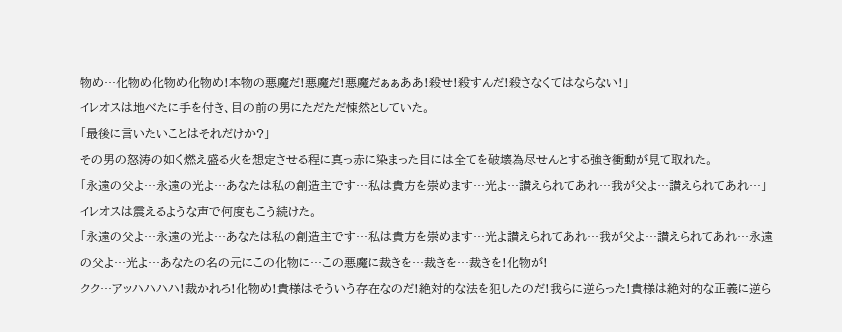物め…化物め化物め化物め!本物の悪魔だ!悪魔だ!悪魔だぁぁああ!殺せ!殺すんだ!殺さなくてはならない!」
イレオスは地べたに手を付き、目の前の男にただただ悚然としていた。
「最後に言いたいことはそれだけか?」
その男の怒涛の如く燃え盛る火を想定させる程に真っ赤に染まった目には全てを破壊為尽せんとする強き衝動が見て取れた。
「永遠の父よ…永遠の光よ…あなたは私の創造主です…私は貴方を崇めます…光よ…讃えられてあれ…我が父よ…讃えられてあれ…」
イレオスは震えるような声で何度もこう続けた。
「永遠の父よ…永遠の光よ…あなたは私の創造主です…私は貴方を崇めます…光よ讃えられてあれ…我が父よ…讃えられてあれ…永遠の父よ…光よ…あなたの名の元にこの化物に…この悪魔に裁きを…裁きを…裁きを!化物が!
クク…アッハハハハ!裁かれろ!化物め!貴様はそういう存在なのだ!絶対的な法を犯したのだ!我らに逆らった!貴様は絶対的な正義に逆ら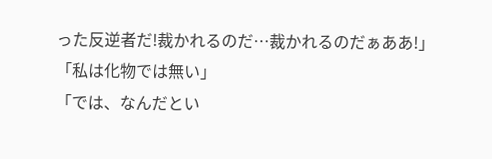った反逆者だ!裁かれるのだ…裁かれるのだぁああ!」
「私は化物では無い」
「では、なんだとい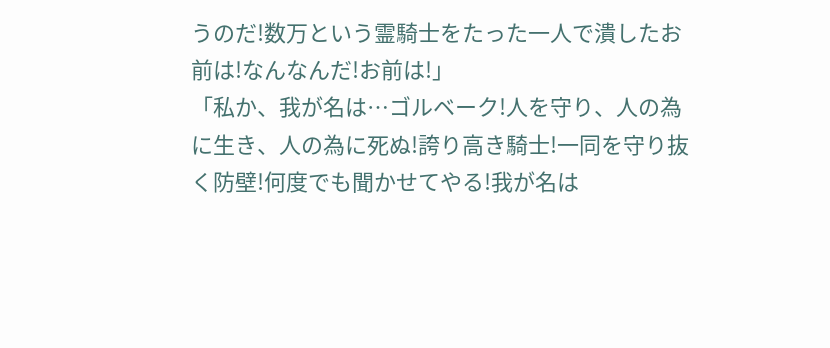うのだ!数万という霊騎士をたった一人で潰したお前は!なんなんだ!お前は!」
「私か、我が名は…ゴルベーク!人を守り、人の為に生き、人の為に死ぬ!誇り高き騎士!一同を守り抜く防壁!何度でも聞かせてやる!我が名は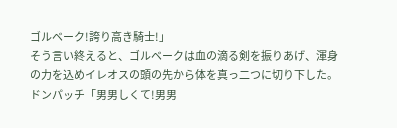ゴルベーク!誇り高き騎士!」
そう言い終えると、ゴルベークは血の滴る剣を振りあげ、渾身の力を込めイレオスの頭の先から体を真っ二つに切り下した。
ドンパッチ「男男しくて!男男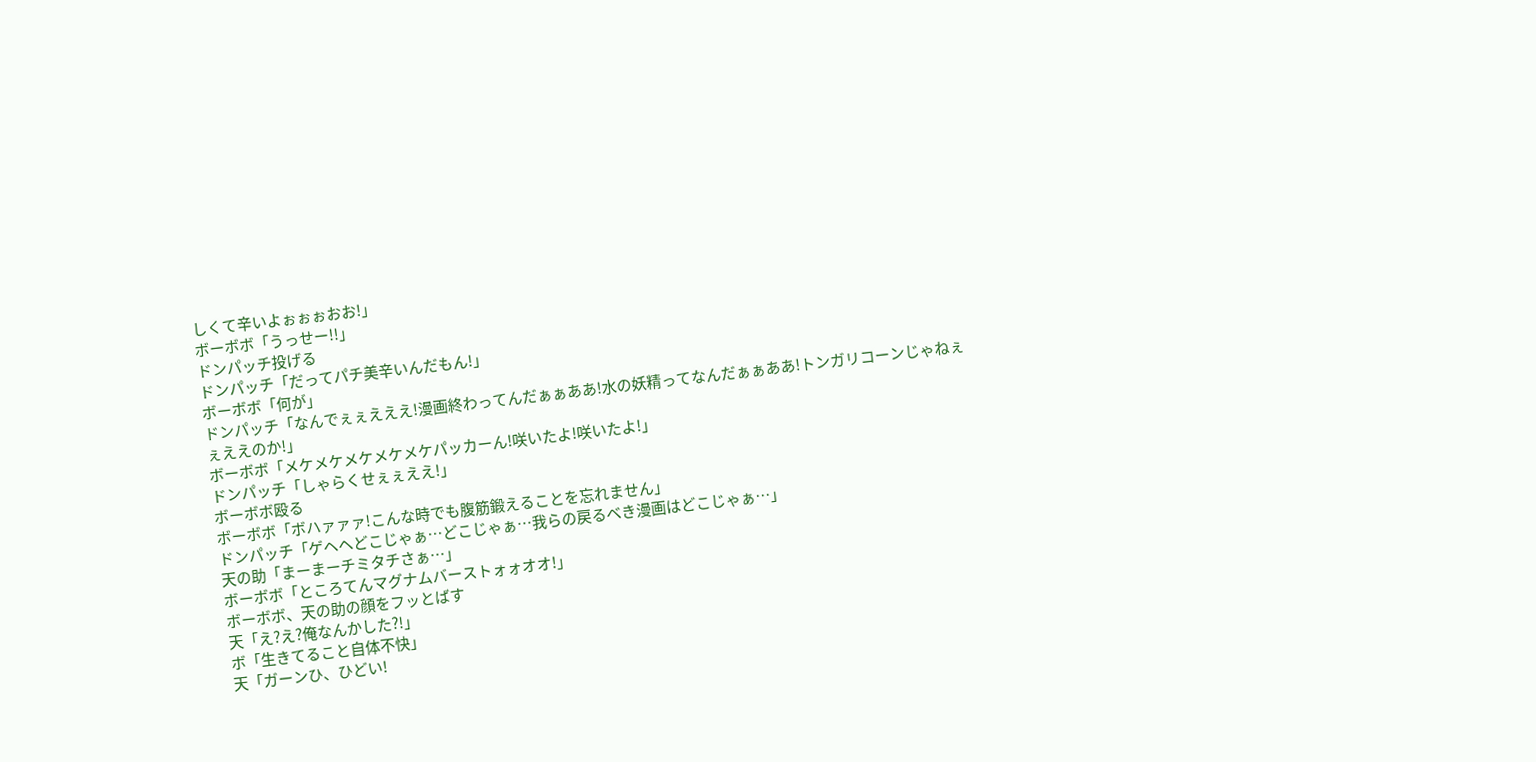しくて辛いよぉぉぉおお!」
ボーボボ「うっせー!!」
ドンパッチ投げる
ドンパッチ「だってパチ美辛いんだもん!」
ボーボボ「何が」
ドンパッチ「なんでぇぇえええ!漫画終わってんだぁぁああ!水の妖精ってなんだぁぁああ!トンガリコーンじゃねぇぇええのか!」
ボーボボ「メケメケメケメケメケパッカーん!咲いたよ!咲いたよ!」
ドンパッチ「しゃらくせぇぇええ!」
ボーボボ殴る
ボーボボ「ボハァァァ!こんな時でも腹筋鍛えることを忘れません」
ドンパッチ「ゲヘヘどこじゃぁ…どこじゃぁ…我らの戻るべき漫画はどこじゃぁ…」
天の助「まーまーチミタチさぁ…」
ボーボボ「ところてんマグナムバーストォォオオ!」
ボーボボ、天の助の顔をフッとばす
天「え?え?俺なんかした?!」
ボ「生きてること自体不快」
天「ガーンひ、ひどい!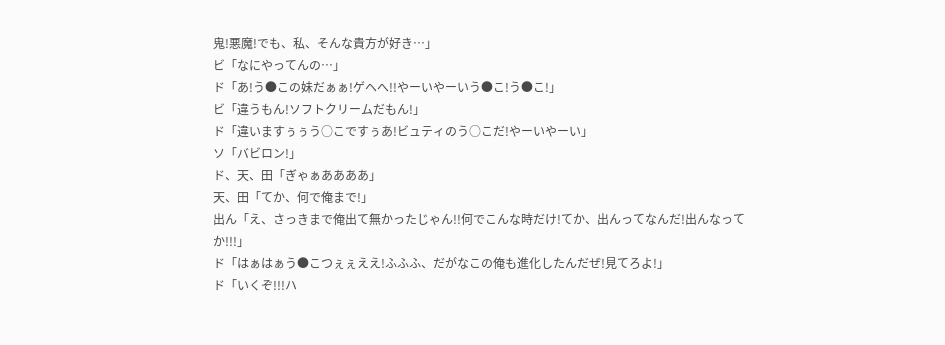鬼!悪魔!でも、私、そんな貴方が好き…」
ビ「なにやってんの…」
ド「あ!う●この妹だぁぁ!ゲヘへ!!やーいやーいう●こ!う●こ!」
ビ「違うもん!ソフトクリームだもん!」
ド「違いますぅぅう○こですぅあ!ビュティのう○こだ!やーいやーい」
ソ「バビロン!」
ド、天、田「ぎゃぁああああ」
天、田「てか、何で俺まで!」
出ん「え、さっきまで俺出て無かったじゃん!!何でこんな時だけ!てか、出んってなんだ!出んなってか!!!」
ド「はぁはぁう●こつぇぇええ!ふふふ、だがなこの俺も進化したんだぜ!見てろよ!」
ド「いくぞ!!!ハ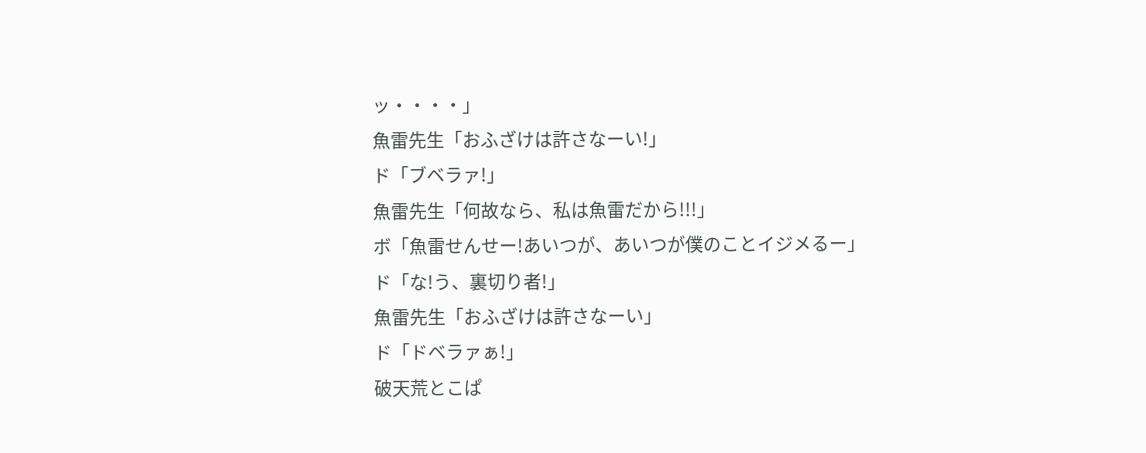ッ・・・・」
魚雷先生「おふざけは許さなーい!」
ド「ブベラァ!」
魚雷先生「何故なら、私は魚雷だから!!!」
ボ「魚雷せんせー!あいつが、あいつが僕のことイジメるー」
ド「な!う、裏切り者!」
魚雷先生「おふざけは許さなーい」
ド「ドベラァぁ!」
破天荒とこぱ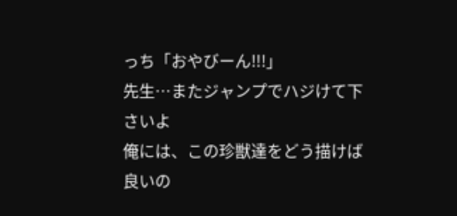っち「おやびーん!!!」
先生…またジャンプでハジけて下さいよ
俺には、この珍獣達をどう描けば良いの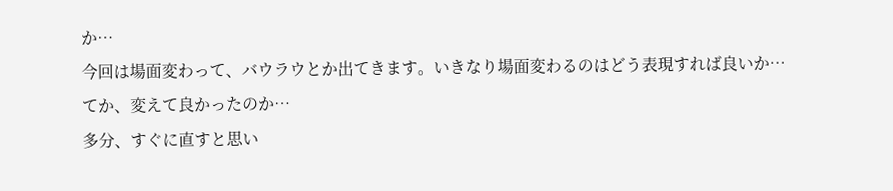か…
今回は場面変わって、バウラウとか出てきます。いきなり場面変わるのはどう表現すれば良いか…てか、変えて良かったのか…
多分、すぐに直すと思い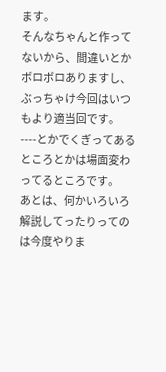ます。
そんなちゃんと作ってないから、間違いとかボロボロありますし、ぶっちゃけ今回はいつもより適当回です。----とかでくぎってあるところとかは場面変わってるところです。
あとは、何かいろいろ解説してったりってのは今度やりま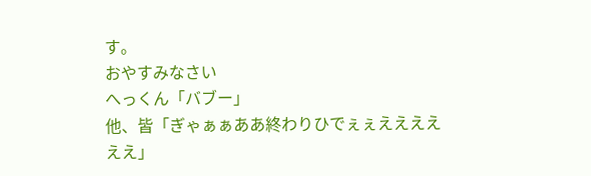す。
おやすみなさい
へっくん「バブー」
他、皆「ぎゃぁぁああ終わりひでぇぇええええええ」